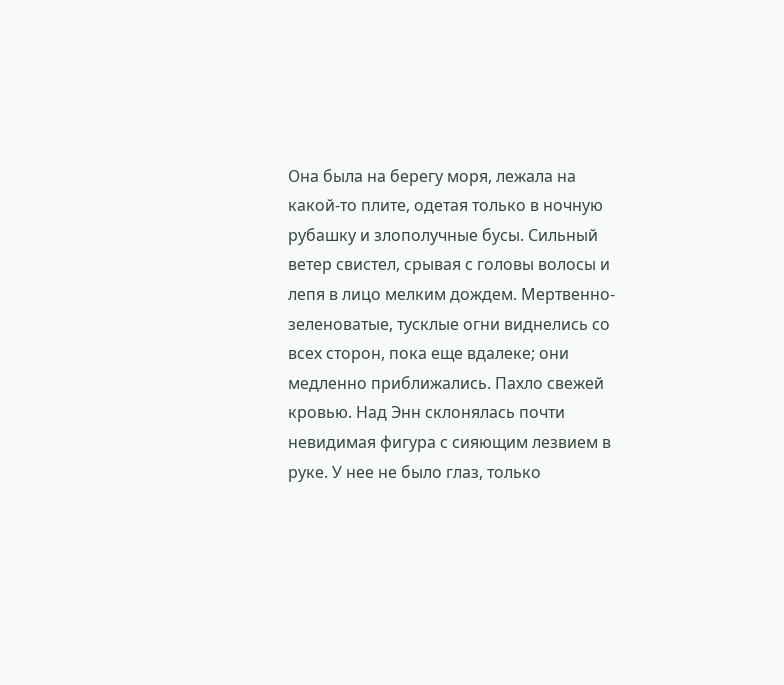Она была на берегу моря, лежала на какой-то плите, одетая только в ночную рубашку и злополучные бусы. Сильный ветер свистел, срывая с головы волосы и лепя в лицо мелким дождем. Мертвенно-зеленоватые, тусклые огни виднелись со всех сторон, пока еще вдалеке; они медленно приближались. Пахло свежей кровью. Над Энн склонялась почти невидимая фигура с сияющим лезвием в руке. У нее не было глаз, только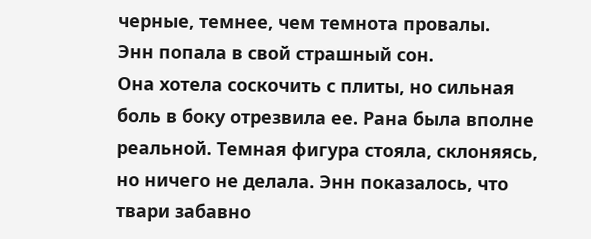черные, темнее, чем темнота провалы.
Энн попала в свой страшный сон.
Она хотела соскочить с плиты, но сильная боль в боку отрезвила ее. Рана была вполне реальной. Темная фигура стояла, склоняясь, но ничего не делала. Энн показалось, что твари забавно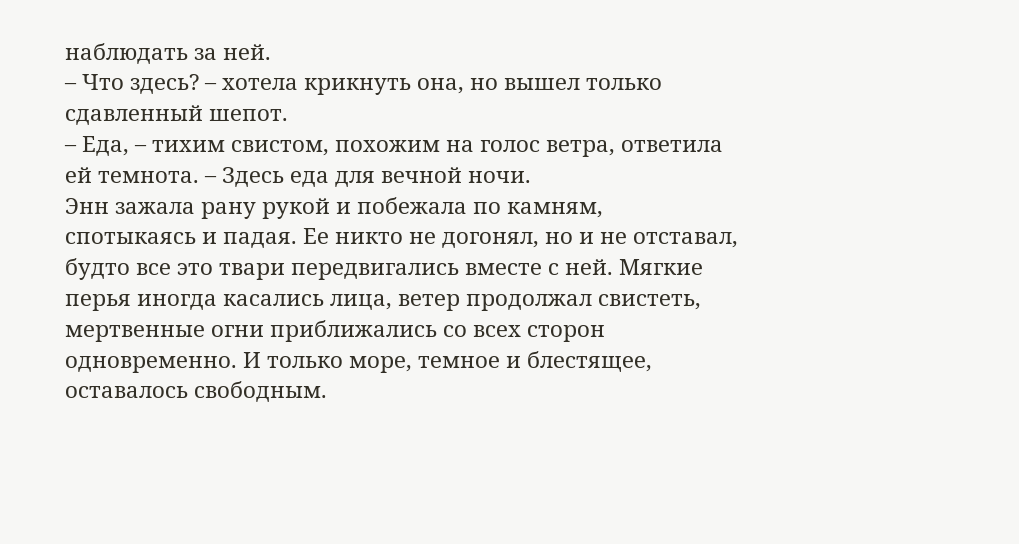наблюдать за ней.
– Что здесь? – хотела крикнуть она, но вышел только сдавленный шепот.
– Еда, – тихим свистом, похожим на голос ветра, ответила ей темнота. – Здесь еда для вечной ночи.
Энн зажала рану рукой и побежала по камням, спотыкаясь и падая. Ее никто не догонял, но и не отставал, будто все это твари передвигались вместе с ней. Мягкие перья иногда касались лица, ветер продолжал свистеть, мертвенные огни приближались со всех сторон одновременно. И только море, темное и блестящее, оставалось свободным.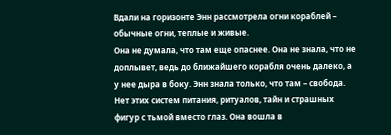Вдали на горизонте Энн рассмотрела огни кораблей – обычные огни, теплые и живые.
Она не думала, что там еще опаснее. Она не знала, что не доплывет, ведь до ближайшего корабля очень далеко, а у нее дыра в боку. Энн знала только, что там – свобода. Нет этих систем питания, ритуалов, тайн и страшных фигур с тьмой вместо глаз. Она вошла в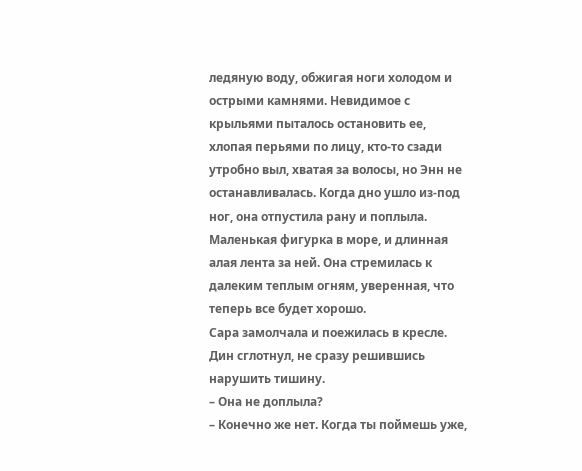ледяную воду, обжигая ноги холодом и острыми камнями. Невидимое с крыльями пыталось остановить ее, хлопая перьями по лицу, кто-то сзади утробно выл, хватая за волосы, но Энн не останавливалась. Когда дно ушло из-под ног, она отпустила рану и поплыла. Маленькая фигурка в море, и длинная алая лента за ней. Она стремилась к далеким теплым огням, уверенная, что теперь все будет хорошо.
Сара замолчала и поежилась в кресле. Дин сглотнул, не сразу решившись нарушить тишину.
– Она не доплыла?
– Конечно же нет. Когда ты поймешь уже,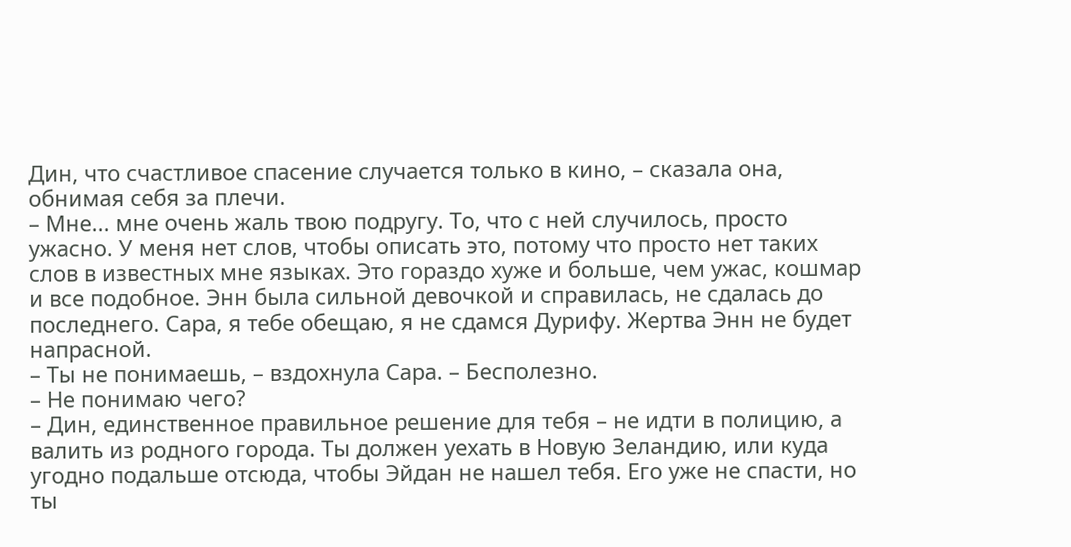Дин, что счастливое спасение случается только в кино, – сказала она, обнимая себя за плечи.
– Мне... мне очень жаль твою подругу. То, что с ней случилось, просто ужасно. У меня нет слов, чтобы описать это, потому что просто нет таких слов в известных мне языках. Это гораздо хуже и больше, чем ужас, кошмар и все подобное. Энн была сильной девочкой и справилась, не сдалась до последнего. Сара, я тебе обещаю, я не сдамся Дурифу. Жертва Энн не будет напрасной.
– Ты не понимаешь, – вздохнула Сара. – Бесполезно.
– Не понимаю чего?
– Дин, единственное правильное решение для тебя – не идти в полицию, а валить из родного города. Ты должен уехать в Новую Зеландию, или куда угодно подальше отсюда, чтобы Эйдан не нашел тебя. Его уже не спасти, но ты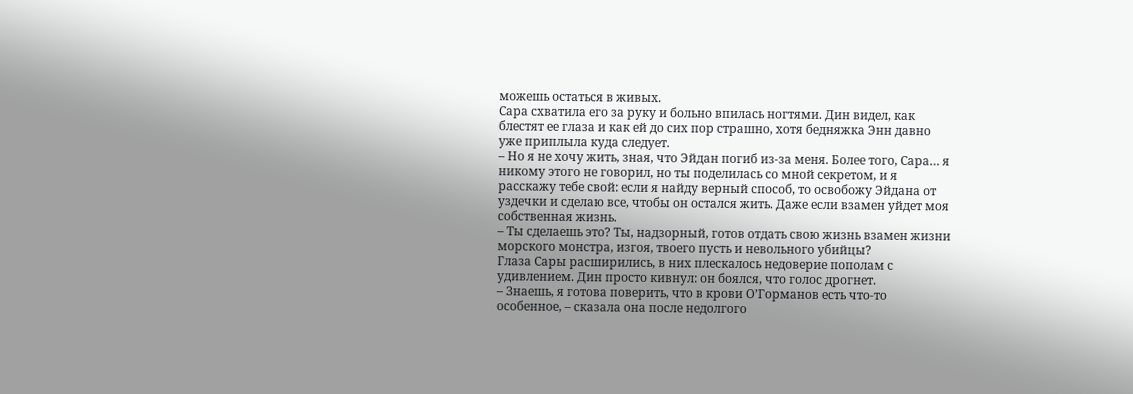можешь остаться в живых.
Сара схватила его за руку и больно впилась ногтями. Дин видел, как блестят ее глаза и как ей до сих пор страшно, хотя бедняжка Энн давно уже приплыла куда следует.
– Но я не хочу жить, зная, что Эйдан погиб из-за меня. Более того, Сара… я никому этого не говорил, но ты поделилась со мной секретом, и я расскажу тебе свой: если я найду верный способ, то освобожу Эйдана от уздечки и сделаю все, чтобы он остался жить. Даже если взамен уйдет моя собственная жизнь.
– Ты сделаешь это? Ты, надзорный, готов отдать свою жизнь взамен жизни морского монстра, изгоя, твоего пусть и невольного убийцы?
Глаза Сары расширились, в них плескалось недоверие пополам с удивлением. Дин просто кивнул: он боялся, что голос дрогнет.
– Знаешь, я готова поверить, что в крови О’Горманов есть что-то особенное, – сказала она после недолгого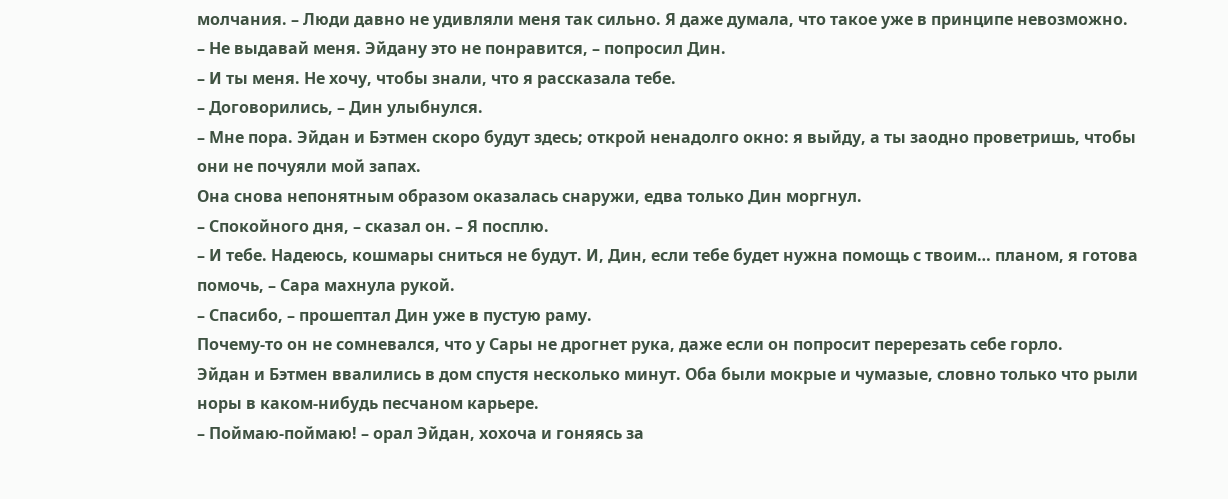молчания. – Люди давно не удивляли меня так сильно. Я даже думала, что такое уже в принципе невозможно.
– Не выдавай меня. Эйдану это не понравится, – попросил Дин.
– И ты меня. Не хочу, чтобы знали, что я рассказала тебе.
– Договорились, – Дин улыбнулся.
– Мне пора. Эйдан и Бэтмен скоро будут здесь; открой ненадолго окно: я выйду, а ты заодно проветришь, чтобы они не почуяли мой запах.
Она снова непонятным образом оказалась снаружи, едва только Дин моргнул.
– Спокойного дня, – сказал он. – Я посплю.
– И тебе. Надеюсь, кошмары сниться не будут. И, Дин, если тебе будет нужна помощь с твоим… планом, я готова помочь, – Сара махнула рукой.
– Спасибо, – прошептал Дин уже в пустую раму.
Почему-то он не сомневался, что у Сары не дрогнет рука, даже если он попросит перерезать себе горло.
Эйдан и Бэтмен ввалились в дом спустя несколько минут. Оба были мокрые и чумазые, словно только что рыли норы в каком-нибудь песчаном карьере.
– Поймаю-поймаю! – орал Эйдан, хохоча и гоняясь за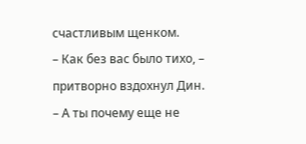счастливым щенком.
– Как без вас было тихо, – притворно вздохнул Дин.
– А ты почему еще не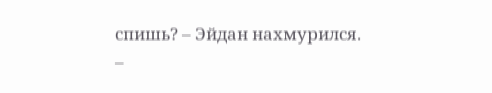спишь? – Эйдан нахмурился.
–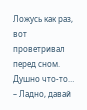Ложусь как раз, вот проветривал перед сном. Душно что-то…
– Ладно, давай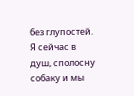без глупостей. Я сейчас в душ, сполосну собаку и мы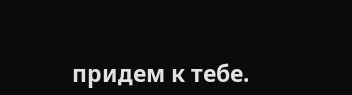придем к тебе.